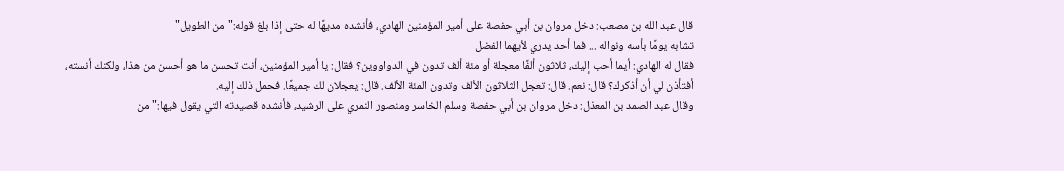قال عبد الله بن مصعب: دخل مروان بن أبي حفصة على أمير المؤمنين الهادي، فأنشده مديهًا له حتى إذا بلغ قوله:"من الطويل"
تشابه يومًا بأسه ونواله ... فما أحد يدري لأيهما الفضل
فقال له الهادي: أيما أحب إليك، ثلاثون ألفًا معجلة أو مئة ألف تدون في الدواووين؟ فقال: يا أمير المؤمنين، أنت تحسن ما هو أحسن من هذا، ولكنك أنسته، أفتأذن لي أن أذكرك؟ قال: نعم. قال: تعجل الثلاثون الألف وتدون المئة الألف. قال: يعجلان لك جميعًا. فحمل ذلك إليه.
وقال عبد الصمد بن المعذل: دخل مروان بن أبي حفصة وسلم الخاسر ومنصور النمري على الرشيد، فأنشده قصيدته التي يقول فيها:"من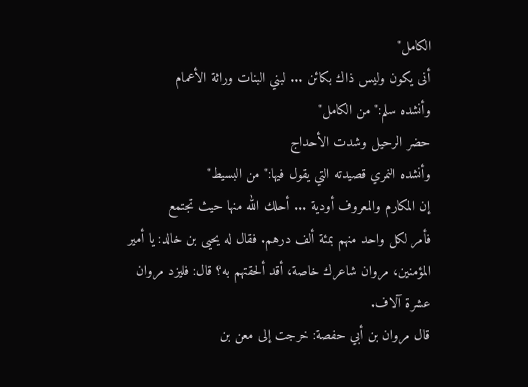الكامل"
أنى يكون وليس ذاك بكائن ... لبني البنات وراثة الأعمام
وأنشده سلم:"من الكامل"
حضر الرحيل وشدت الأحداج
وأنشده النمري قصيدته التي يقول فيها:"من البسيط"
إن المكارم والمعروف أودية ... أحلك الله منها حيث تجتمع
فأمر لكل واحد منهم بمئة ألف درهم. فقال له يحيى بن خالد: يا أمير المؤمنين، مروان شاعرك خاصة، أقد ألحقتهم به؟ قال: فليزد مروان عشرة آلاف.
قال مروان بن أبي حفصة: خرجت إلى معن بن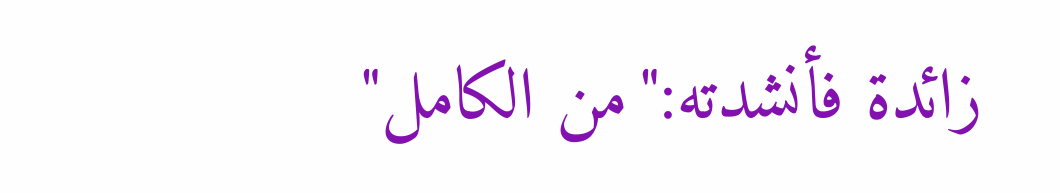زائدة فأنشدته:"من الكامل"